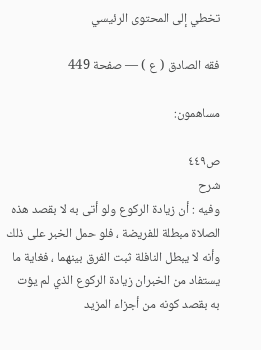تخطي إلى المحتوى الرئيسي

فقه الصادق ( ع ) — صفحة 449

مساهمون:

ص٤٤٩
شرح
وفيه : أن زيادة الركوع ولو أتى به لا بقصد هذه الصلاة مبطلة للفريضة ، فلو حمل الخبر على ذلك وأنه لا يبطل النافلة ثبت الفرق بينهما ، فغاية ما يستفاد من الخبران زيادة الركوع الذي لم يؤت به بقصد كونه من أجزاء المزيد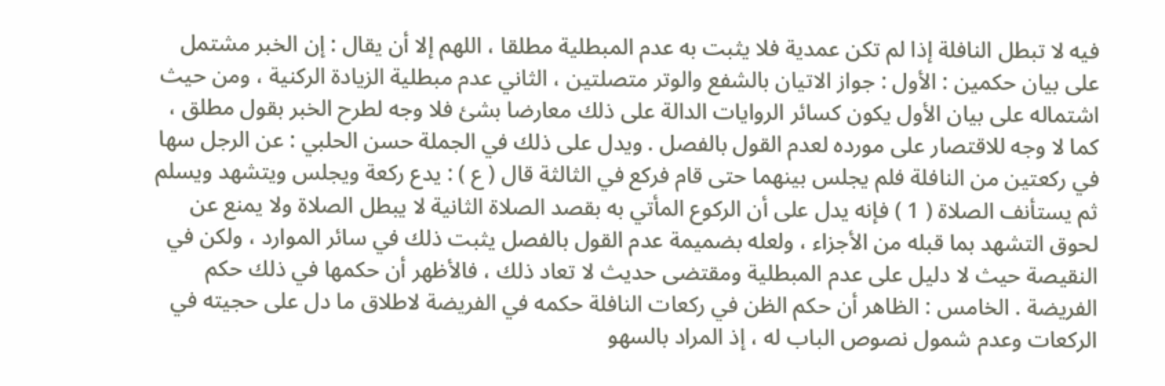فيه لا تبطل النافلة إذا لم تكن عمدية فلا يثبت به عدم المبطلية مطلقا ، اللهم إلا أن يقال : إن الخبر مشتمل على بيان حكمين : الأول : جواز الاتيان بالشفع والوتر متصلتين ، الثاني عدم مبطلية الزيادة الركنية ، ومن حيث اشتماله على بيان الأول يكون كسائر الروايات الدالة على ذلك معارضا بشئ فلا وجه لطرح الخبر بقول مطلق ، كما لا وجه للاقتصار على مورده لعدم القول بالفصل . ويدل على ذلك في الجملة حسن الحلبي : عن الرجل سها في ركعتين من النافلة فلم يجلس بينهما حتى قام فركع في الثالثة قال ( ع ) : يدع ركعة ويجلس ويتشهد ويسلم ثم يستأنف الصلاة ( 1 ) فإنه يدل على أن الركوع المأتي به بقصد الصلاة الثانية لا يبطل الصلاة ولا يمنع عن لحوق التشهد بما قبله من الأجزاء ، ولعله بضميمة عدم القول بالفصل يثبت ذلك في سائر الموارد ، ولكن في النقيصة حيث لا دليل على عدم المبطلية ومقتضى حديث لا تعاد ذلك ، فالأظهر أن حكمها في ذلك حكم الفريضة . الخامس : الظاهر أن حكم الظن في ركعات النافلة حكمه في الفريضة لاطلاق ما دل على حجيته في الركعات وعدم شمول نصوص الباب له ، إذ المراد بالسهو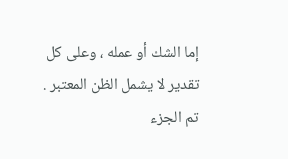إما الشك أو عمله ، وعلى كل تقدير لا يشمل الظن المعتبر . تم الجزء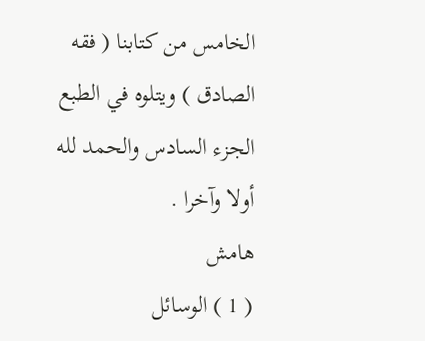الخامس من كتابنا ( فقه الصادق ) ويتلوه في الطبع الجزء السادس والحمد لله أولا وآخرا .
هامش
( 1 ) الوسائل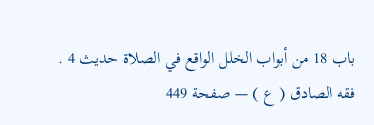باب 18 من أبواب الخلل الواقع في الصلاة حديث 4 .
فقه الصادق ( ع ) — صفحة 449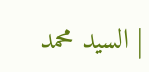| السيد محمد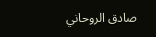صادق الروحاني